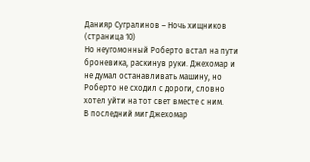Данияр Сугралинов – Ночь хищников (страница 10)
Но неугомонный Роберто встал на пути броневика, раскинув руки. Джехомар и не думал останавливать машину, но Роберто не сходил с дороги, словно хотел уйти на тот свет вместе с ним.
В последний миг Джехомар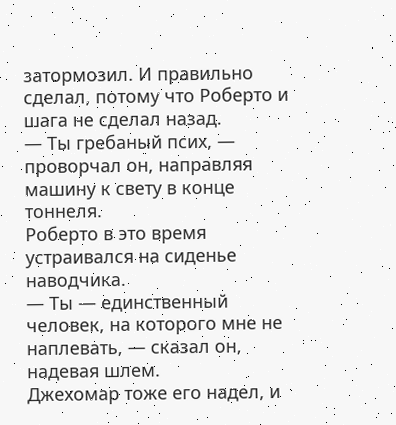затормозил. И правильно сделал, потому что Роберто и шага не сделал назад.
— Ты гребаный псих, — проворчал он, направляя машину к свету в конце тоннеля.
Роберто в это время устраивался на сиденье наводчика.
— Ты — единственный человек, на которого мне не наплевать, — сказал он, надевая шлем.
Джехомар тоже его надел, и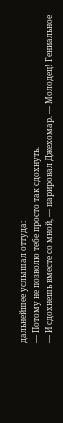дальнейшее услышал оттуда:
— Потому не позволю тебе просто так сдохнуть.
— И сдохнешь вместе со мной, — парировал Джехомар. — Молодец! Гениальное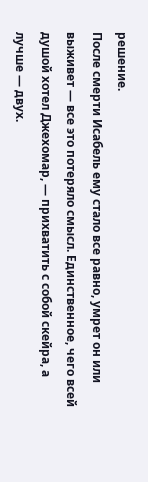решение.
После смерти Исабель ему стало все равно, умрет он или выживет — все это потеряло смысл. Единственное, чего всей душой хотел Джехомар, — прихватить с собой скейра, а лучше — двух.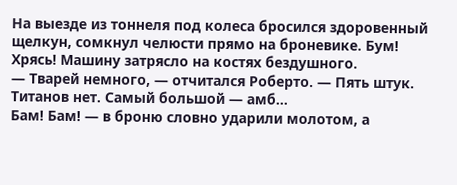На выезде из тоннеля под колеса бросился здоровенный щелкун, сомкнул челюсти прямо на броневике. Бум! Хрясь! Машину затрясло на костях бездушного.
— Тварей немного, — отчитался Роберто. — Пять штук. Титанов нет. Самый большой — амб…
Бам! Бам! — в броню словно ударили молотом, а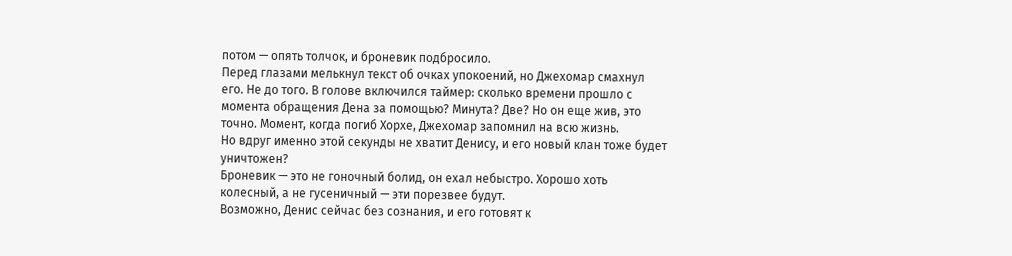потом — опять толчок, и броневик подбросило.
Перед глазами мелькнул текст об очках упокоений, но Джехомар смахнул его. Не до того. В голове включился таймер: сколько времени прошло с момента обращения Дена за помощью? Минута? Две? Но он еще жив, это точно. Момент, когда погиб Хорхе, Джехомар запомнил на всю жизнь.
Но вдруг именно этой секунды не хватит Денису, и его новый клан тоже будет уничтожен?
Броневик — это не гоночный болид, он ехал небыстро. Хорошо хоть колесный, а не гусеничный — эти порезвее будут.
Возможно, Денис сейчас без сознания, и его готовят к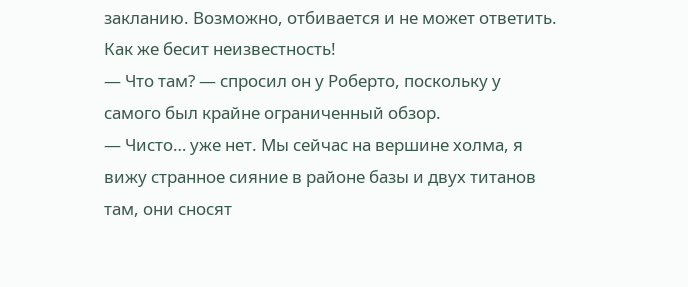закланию. Возможно, отбивается и не может ответить. Как же бесит неизвестность!
— Что там? — спросил он у Роберто, поскольку у самого был крайне ограниченный обзор.
— Чисто… уже нет. Мы сейчас на вершине холма, я вижу странное сияние в районе базы и двух титанов там, они сносят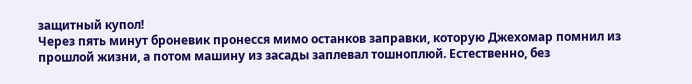защитный купол!
Через пять минут броневик пронесся мимо останков заправки, которую Джехомар помнил из прошлой жизни, а потом машину из засады заплевал тошноплюй. Естественно, без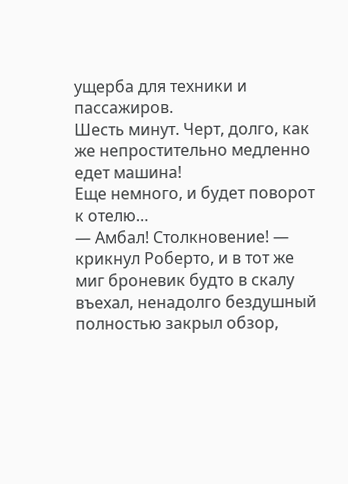ущерба для техники и пассажиров.
Шесть минут. Черт, долго, как же непростительно медленно едет машина!
Еще немного, и будет поворот к отелю…
— Амбал! Столкновение! — крикнул Роберто, и в тот же миг броневик будто в скалу въехал, ненадолго бездушный полностью закрыл обзор,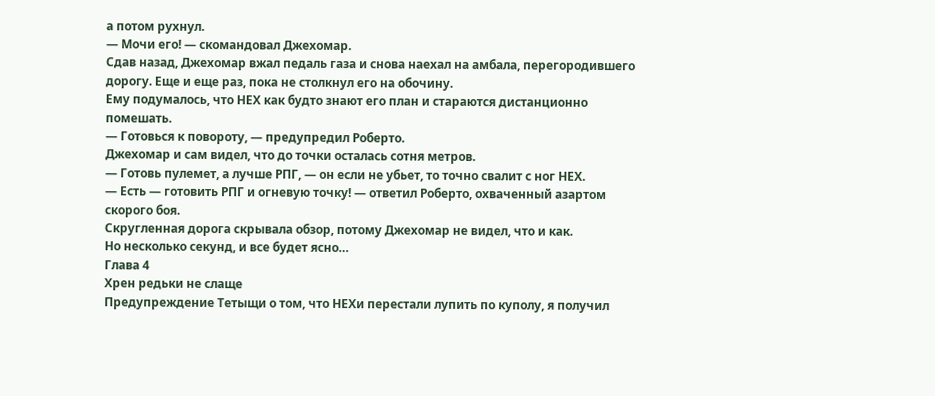а потом рухнул.
— Мочи его! — скомандовал Джехомар.
Сдав назад, Джехомар вжал педаль газа и снова наехал на амбала, перегородившего дорогу. Еще и еще раз, пока не столкнул его на обочину.
Ему подумалось, что НЕХ как будто знают его план и стараются дистанционно помешать.
— Готовься к повороту, — предупредил Роберто.
Джехомар и сам видел, что до точки осталась сотня метров.
— Готовь пулемет, а лучше РПГ, — он если не убьет, то точно свалит с ног НЕХ.
— Есть — готовить РПГ и огневую точку! — ответил Роберто, охваченный азартом скорого боя.
Скругленная дорога скрывала обзор, потому Джехомар не видел, что и как.
Но несколько секунд, и все будет ясно…
Глава 4
Хрен редьки не слаще
Предупреждение Тетыщи о том, что НЕХи перестали лупить по куполу, я получил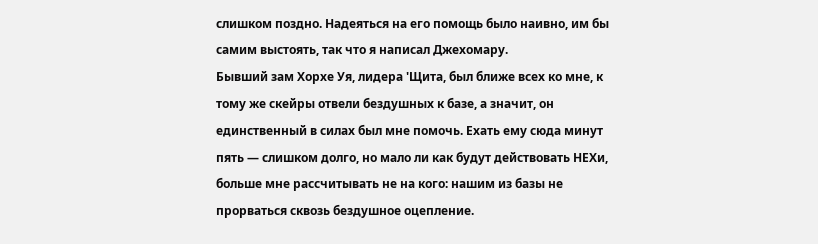слишком поздно. Надеяться на его помощь было наивно, им бы самим выстоять, так что я написал Джехомару.
Бывший зам Хорхе Уя, лидера 'Щита, был ближе всех ко мне, к тому же скейры отвели бездушных к базе, а значит, он единственный в силах был мне помочь. Ехать ему сюда минут пять — слишком долго, но мало ли как будут действовать НЕХи, больше мне рассчитывать не на кого: нашим из базы не прорваться сквозь бездушное оцепление.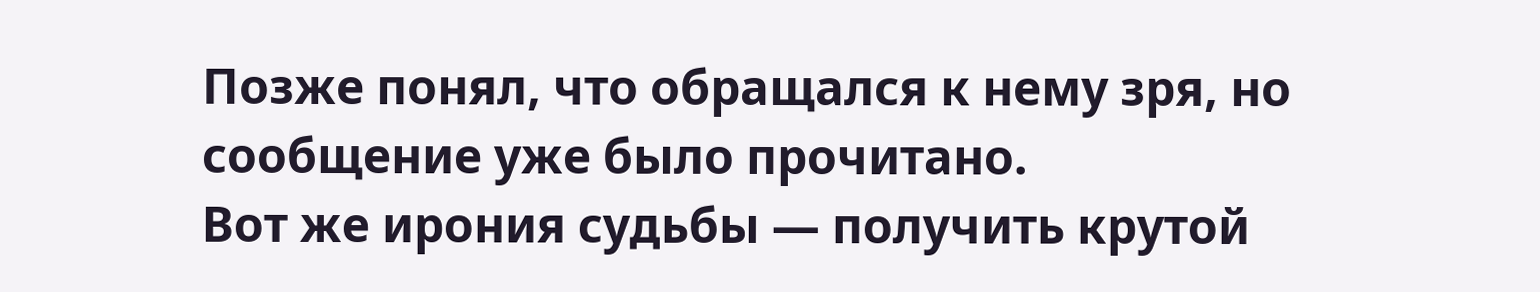Позже понял, что обращался к нему зря, но сообщение уже было прочитано.
Вот же ирония судьбы — получить крутой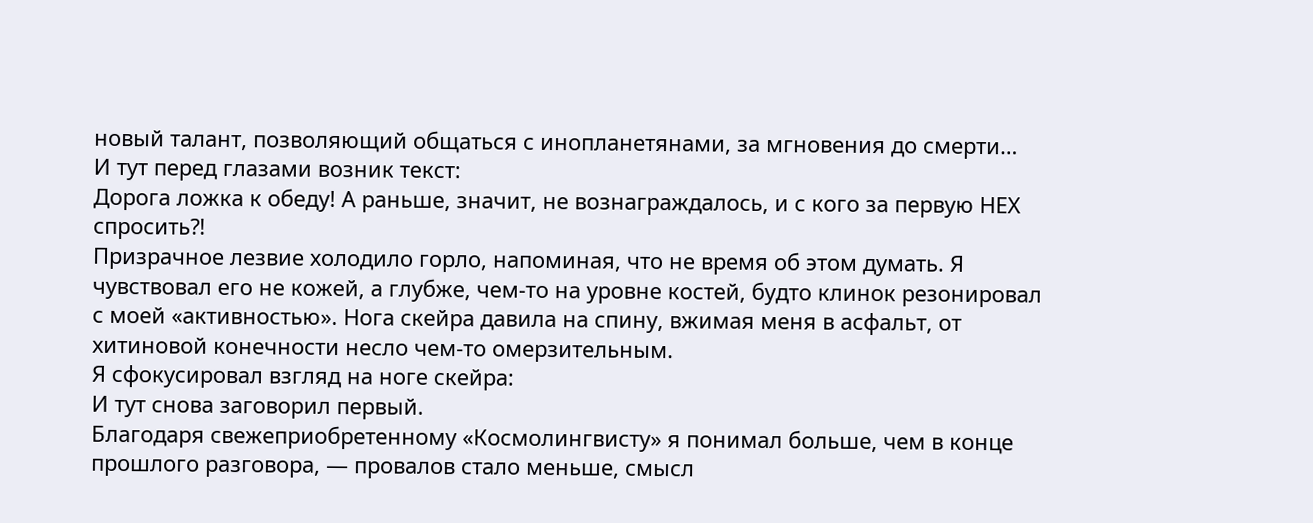новый талант, позволяющий общаться с инопланетянами, за мгновения до смерти…
И тут перед глазами возник текст:
Дорога ложка к обеду! А раньше, значит, не вознаграждалось, и с кого за первую НЕХ спросить⁈
Призрачное лезвие холодило горло, напоминая, что не время об этом думать. Я чувствовал его не кожей, а глубже, чем-то на уровне костей, будто клинок резонировал с моей «активностью». Нога скейра давила на спину, вжимая меня в асфальт, от хитиновой конечности несло чем-то омерзительным.
Я сфокусировал взгляд на ноге скейра:
И тут снова заговорил первый.
Благодаря свежеприобретенному «Космолингвисту» я понимал больше, чем в конце прошлого разговора, — провалов стало меньше, смысл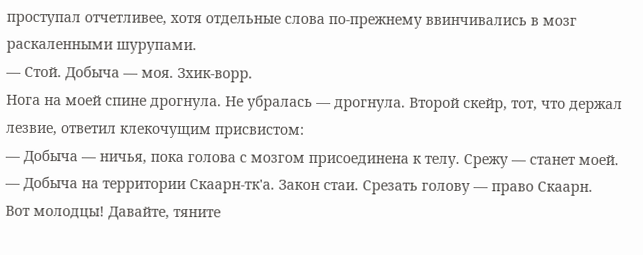проступал отчетливее, хотя отдельные слова по-прежнему ввинчивались в мозг раскаленными шурупами.
— Стой. Добыча — моя. Зхик-ворр.
Нога на моей спине дрогнула. Не убралась — дрогнула. Второй скейр, тот, что держал лезвие, ответил клекочущим присвистом:
— Добыча — ничья, пока голова с мозгом присоединена к телу. Срежу — станет моей.
— Добыча на территории Скаарн-тк'а. Закон стаи. Срезать голову — право Скаарн.
Вот молодцы! Давайте, тяните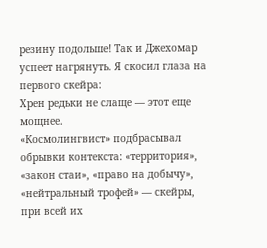резину подольше! Так и Джехомар успеет нагрянуть. Я скосил глаза на первого скейра:
Хрен редьки не слаще — этот еще мощнее.
«Космолингвист» подбрасывал обрывки контекста: «территория», «закон стаи», «право на добычу», «нейтральный трофей» — скейры, при всей их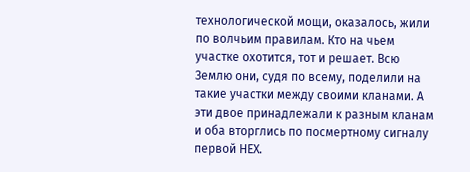технологической мощи, оказалось, жили по волчьим правилам. Кто на чьем участке охотится, тот и решает. Всю Землю они, судя по всему, поделили на такие участки между своими кланами. А эти двое принадлежали к разным кланам и оба вторглись по посмертному сигналу первой НЕХ.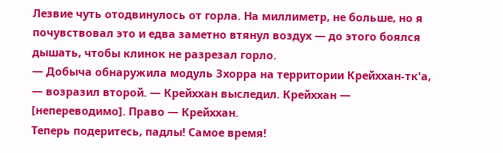Лезвие чуть отодвинулось от горла. На миллиметр, не больше, но я почувствовал это и едва заметно втянул воздух — до этого боялся дышать, чтобы клинок не разрезал горло.
— Добыча обнаружила модуль Зхорра на территории Крейххан-тк'а, — возразил второй. — Крейххан выследил. Крейххан — [непереводимо]. Право — Крейххан.
Теперь подеритесь, падлы! Самое время!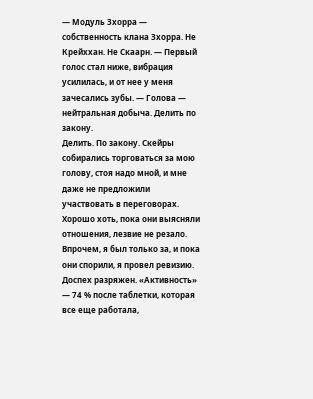— Модуль Зхорра — собственность клана Зхорра. Не Крейххан. Не Скаарн. — Первый голос стал ниже, вибрация усилилась, и от нее у меня зачесались зубы. — Голова — нейтральная добыча. Делить по закону.
Делить. По закону. Скейры собирались торговаться за мою голову, стоя надо мной, и мне даже не предложили участвовать в переговорах. Хорошо хоть, пока они выясняли отношения, лезвие не резало.
Впрочем, я был только за, и пока они спорили, я провел ревизию. Доспех разряжен. «Активность» — 74 % после таблетки, которая все еще работала,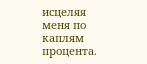исцеляя меня по каплям процента.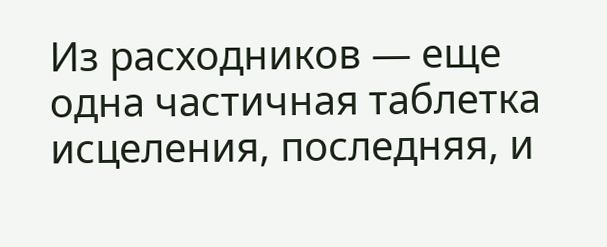Из расходников — еще одна частичная таблетка исцеления, последняя, и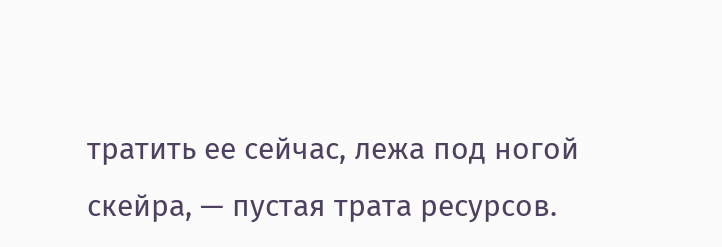тратить ее сейчас, лежа под ногой скейра, — пустая трата ресурсов.